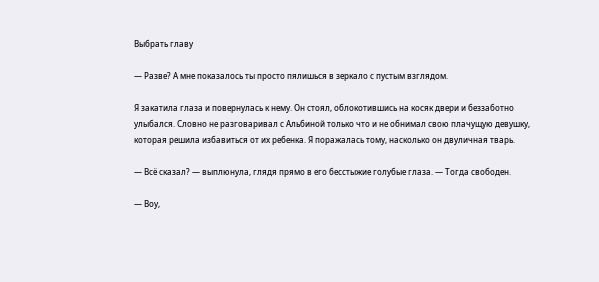Выбрать главу

— Разве? А мне показалось ты просто пялишься в зеркало с пустым взглядом.

Я закатила глаза и повернулась к нему. Он стоял, облокотившись на косяк двери и беззаботно улыбался. Словно не разговаривал с Альбиной только что и не обнимал свою плачущую девушку, которая решила избавиться от их ребенка. Я поражалась тому, насколько он двуличная тварь.

— Всё сказал? — выплюнула, глядя прямо в его бесстыжие голубые глаза. — Тогда свободен.

— Воу,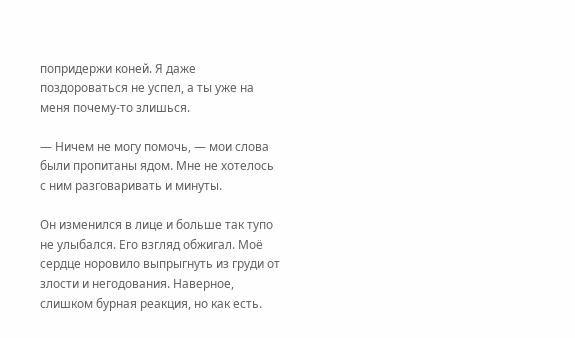попридержи коней. Я даже поздороваться не успел, а ты уже на меня почему-то злишься.

— Ничем не могу помочь, — мои слова были пропитаны ядом. Мне не хотелось с ним разговаривать и минуты.

Он изменился в лице и больше так тупо не улыбался. Его взгляд обжигал. Моё сердце норовило выпрыгнуть из груди от злости и негодования. Наверное, слишком бурная реакция, но как есть.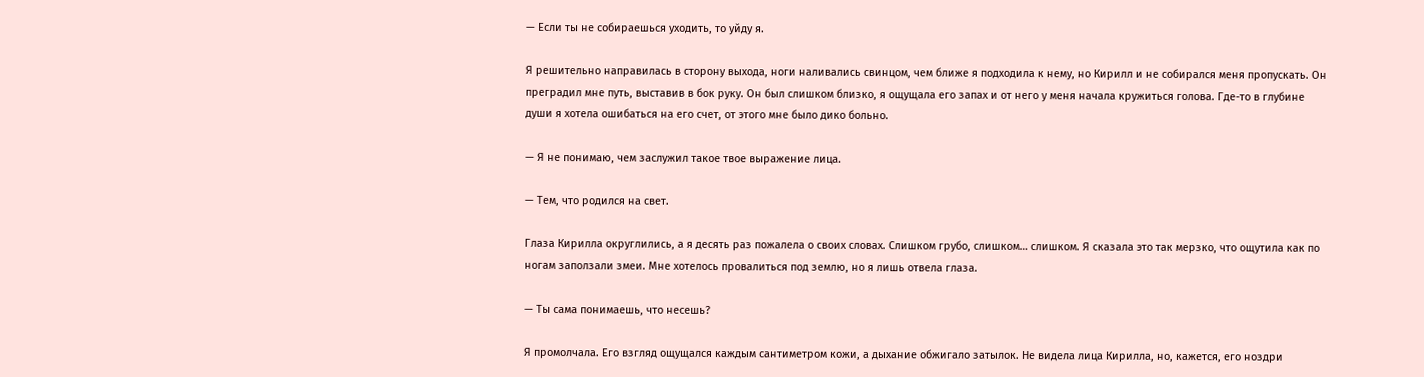— Если ты не собираешься уходить, то уйду я.

Я решительно направилась в сторону выхода, ноги наливались свинцом, чем ближе я подходила к нему, но Кирилл и не собирался меня пропускать. Он преградил мне путь, выставив в бок руку. Он был слишком близко, я ощущала его запах и от него у меня начала кружиться голова. Где-то в глубине души я хотела ошибаться на его счет, от этого мне было дико больно.

— Я не понимаю, чем заслужил такое твое выражение лица.

— Тем, что родился на свет.

Глаза Кирилла округлились, а я десять раз пожалела о своих словах. Слишком грубо, слишком… слишком. Я сказала это так мерзко, что ощутила как по ногам заползали змеи. Мне хотелось провалиться под землю, но я лишь отвела глаза.

— Ты сама понимаешь, что несешь?

Я промолчала. Его взгляд ощущался каждым сантиметром кожи, а дыхание обжигало затылок. Не видела лица Кирилла, но, кажется, его ноздри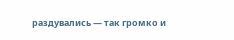раздувались — так громко и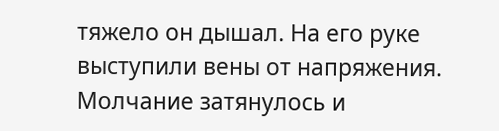тяжело он дышал. На его руке выступили вены от напряжения. Молчание затянулось и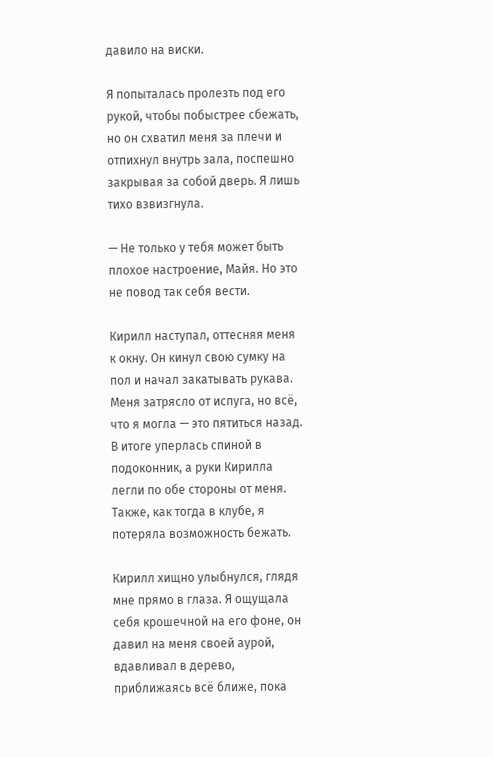давило на виски.

Я попыталась пролезть под его рукой, чтобы побыстрее сбежать, но он схватил меня за плечи и отпихнул внутрь зала, поспешно закрывая за собой дверь. Я лишь тихо взвизгнула.

— Не только у тебя может быть плохое настроение, Майя. Но это не повод так себя вести.

Кирилл наступал, оттесняя меня к окну. Он кинул свою сумку на пол и начал закатывать рукава. Меня затрясло от испуга, но всё, что я могла — это пятиться назад. В итоге уперлась спиной в подоконник, а руки Кирилла легли по обе стороны от меня. Также, как тогда в клубе, я потеряла возможность бежать.

Кирилл хищно улыбнулся, глядя мне прямо в глаза. Я ощущала себя крошечной на его фоне, он давил на меня своей аурой, вдавливал в дерево, приближаясь всё ближе, пока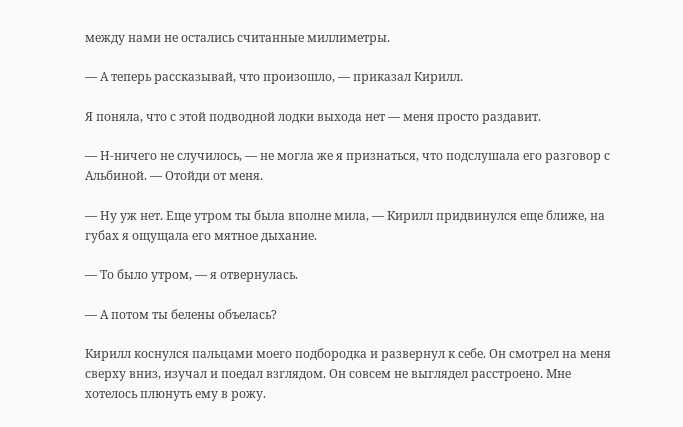между нами не остались считанные миллиметры.

— А теперь рассказывай, что произошло, — приказал Кирилл.

Я поняла, что с этой подводной лодки выхода нет — меня просто раздавит.

— Н-ничего не случилось, — не могла же я признаться, что подслушала его разговор с Альбиной. — Отойди от меня.

— Ну уж нет. Еще утром ты была вполне мила, — Кирилл придвинулся еще ближе, на губах я ощущала его мятное дыхание.

— То было утром, — я отвернулась.

— А потом ты белены объелась?

Кирилл коснулся пальцами моего подбородка и развернул к себе. Он смотрел на меня сверху вниз, изучал и поедал взглядом. Он совсем не выглядел расстроено. Мне хотелось плюнуть ему в рожу.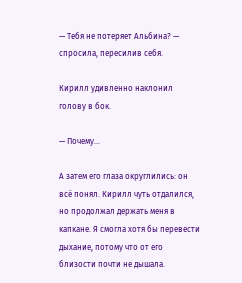— Тебя не потеряет Альбина? — спросила, пересилив себя.

Кирилл удивленно наклонил голову в бок.

— Почему…

А затем его глаза округлились: он всё понял. Кирилл чуть отдалился, но продолжал держать меня в капкане. Я смогла хотя бы перевести дыхание, потому что от его близости почти не дышала.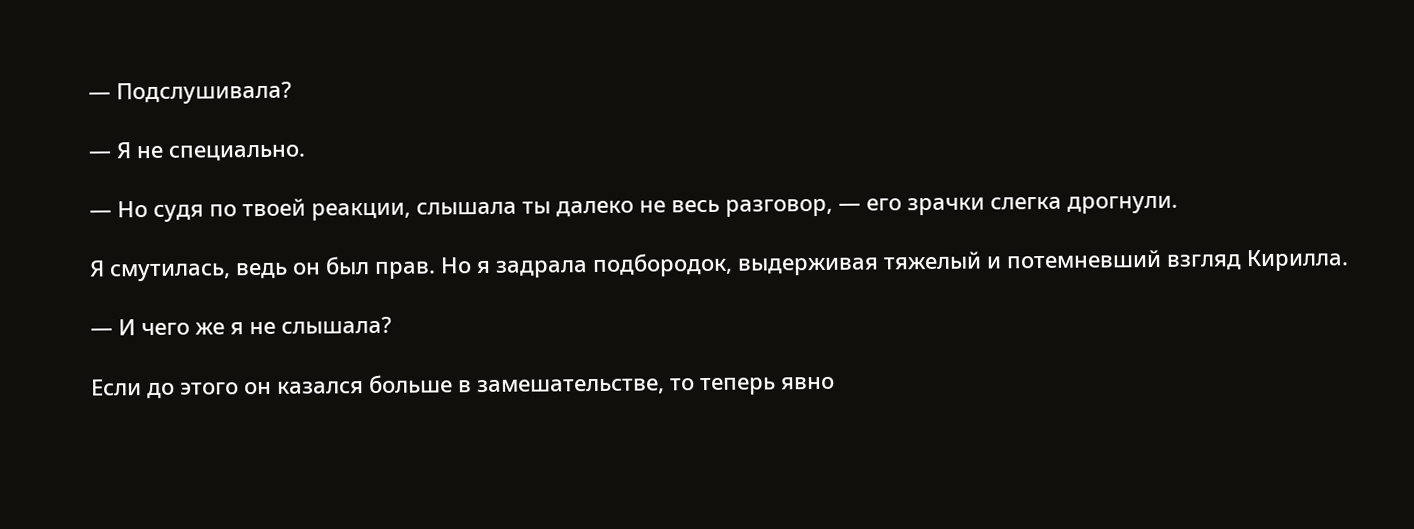— Подслушивала?

— Я не специально.

— Но судя по твоей реакции, слышала ты далеко не весь разговор, — его зрачки слегка дрогнули.

Я смутилась, ведь он был прав. Но я задрала подбородок, выдерживая тяжелый и потемневший взгляд Кирилла.

— И чего же я не слышала?

Если до этого он казался больше в замешательстве, то теперь явно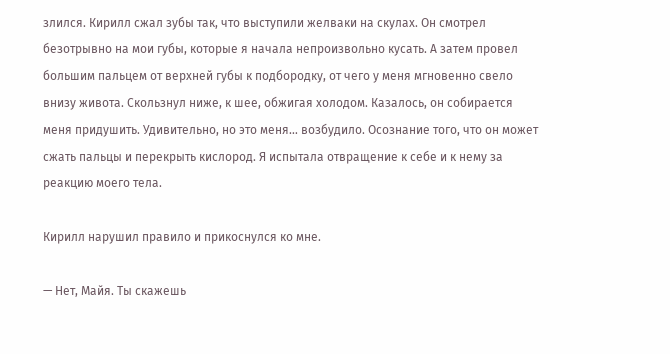злился. Кирилл сжал зубы так, что выступили желваки на скулах. Он смотрел безотрывно на мои губы, которые я начала непроизвольно кусать. А затем провел большим пальцем от верхней губы к подбородку, от чего у меня мгновенно свело внизу живота. Скользнул ниже, к шее, обжигая холодом. Казалось, он собирается меня придушить. Удивительно, но это меня… возбудило. Осознание того, что он может сжать пальцы и перекрыть кислород. Я испытала отвращение к себе и к нему за реакцию моего тела.

Кирилл нарушил правило и прикоснулся ко мне.

— Нет, Майя. Ты скажешь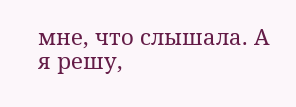мне, что слышала. А я решу,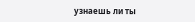узнаешь ли ты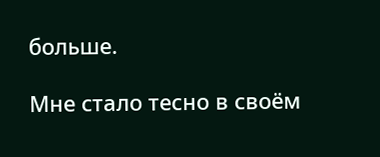больше.

Мне стало тесно в своём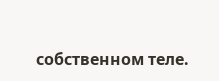собственном теле.